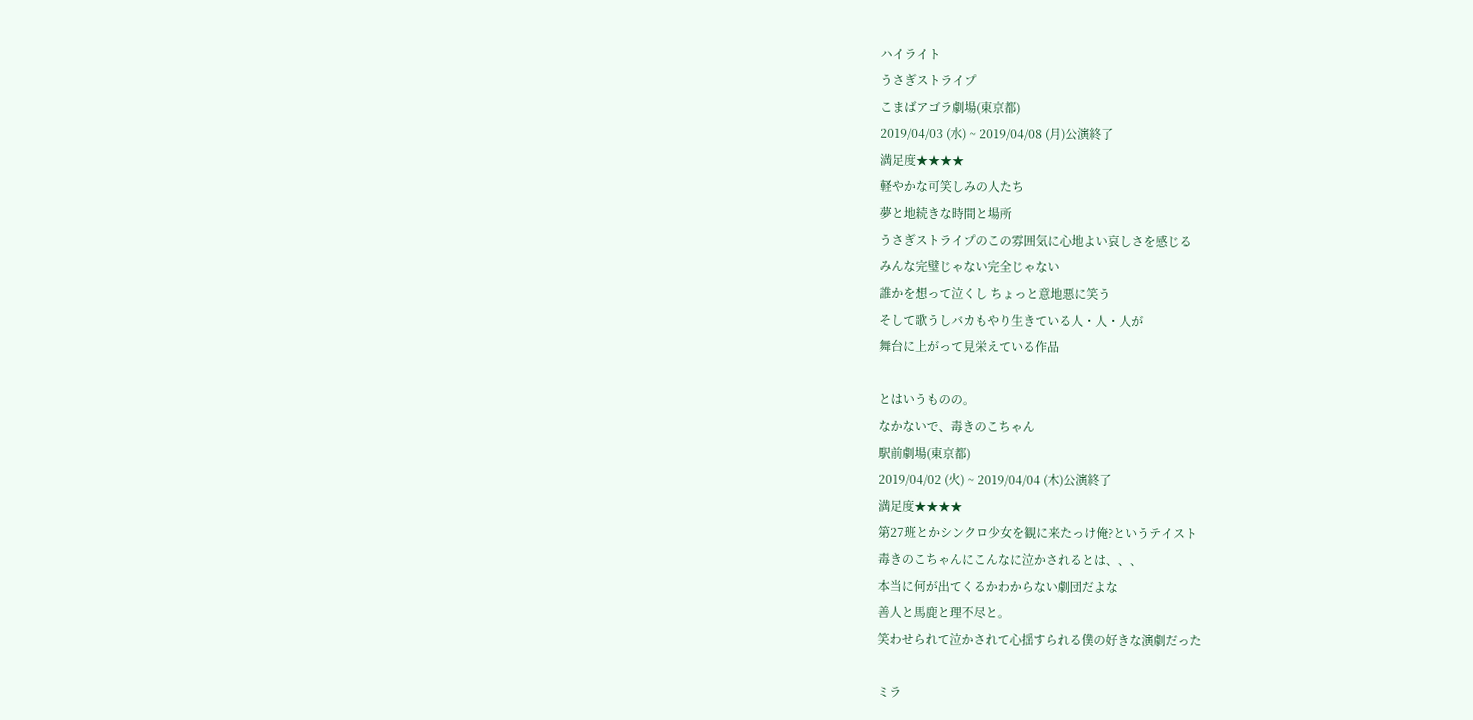ハイライト
うさぎストライプ
こまばアゴラ劇場(東京都)
2019/04/03 (水) ~ 2019/04/08 (月)公演終了
満足度★★★★
軽やかな可笑しみの人たち
夢と地続きな時間と場所
うさぎストライプのこの雰囲気に心地よい哀しさを感じる
みんな完璧じゃない完全じゃない
誰かを想って泣くし ちょっと意地悪に笑う
そして歌うしバカもやり生きている人・人・人が
舞台に上がって見栄えている作品

とはいうものの。
なかないで、毒きのこちゃん
駅前劇場(東京都)
2019/04/02 (火) ~ 2019/04/04 (木)公演終了
満足度★★★★
第27班とかシンクロ少女を観に来たっけ俺?というテイスト
毒きのこちゃんにこんなに泣かされるとは、、、
本当に何が出てくるかわからない劇団だよな
善人と馬鹿と理不尽と。
笑わせられて泣かされて心揺すられる僕の好きな演劇だった

ミラ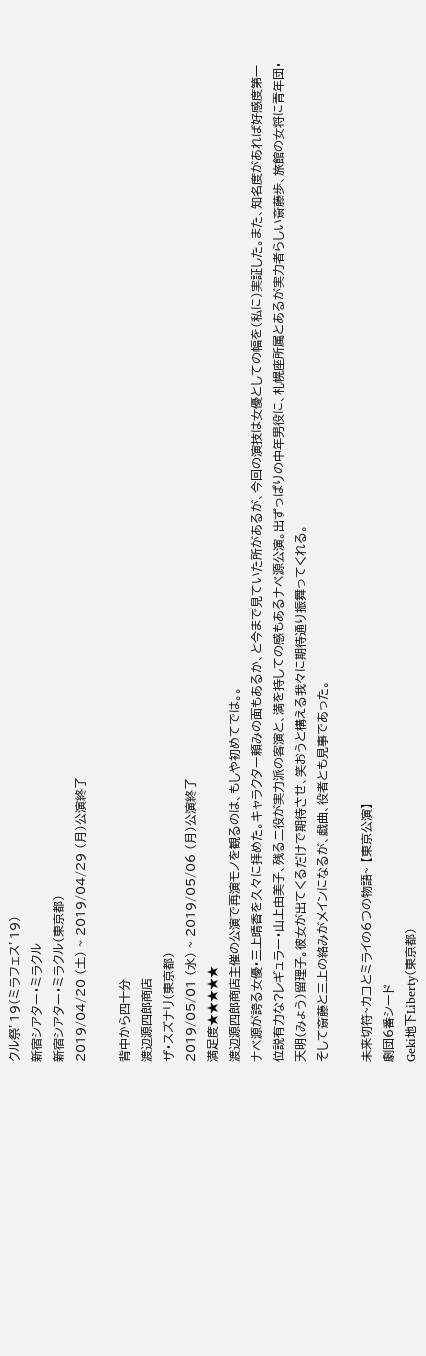クル祭’19(ミラフェス’19)
新宿シアター・ミラクル
新宿シアター・ミラクル(東京都)
2019/04/20 (土) ~ 2019/04/29 (月)公演終了

背中から四十分
渡辺源四郎商店
ザ・スズナリ(東京都)
2019/05/01 (水) ~ 2019/05/06 (月)公演終了
満足度★★★★★
渡辺源四郎商店主催の公演で再演モノを観るのは、もしや初めてでは。。
ナベ源が誇る女優・三上晴香を久々に拝めた。キャラクター頼みの面もあるか、と今まで見ていた所があるが、今回の演技は女優としての幅を(私に)実証した。また、知名度があれば好感度第一位説有力な?レギュラー・山上由美子、残る二役が実力派の客演と、満を持しての感もあるナベ源公演。出ずっぱりの中年男役に、札幌座所属とあるが実力者らしい斎藤歩、旅館の女将に青年団・天明(みょう)留理子。彼女が出てくるだけで期待させ、笑おうと構える我々に期待通り振舞ってくれる。
そして斎藤と三上の絡みがメインになるが、戯曲、役者とも見事であった。

未来切符~カコとミライの6つの物語~ 【東京公演】
劇団6番シード
Geki地下Liberty(東京都)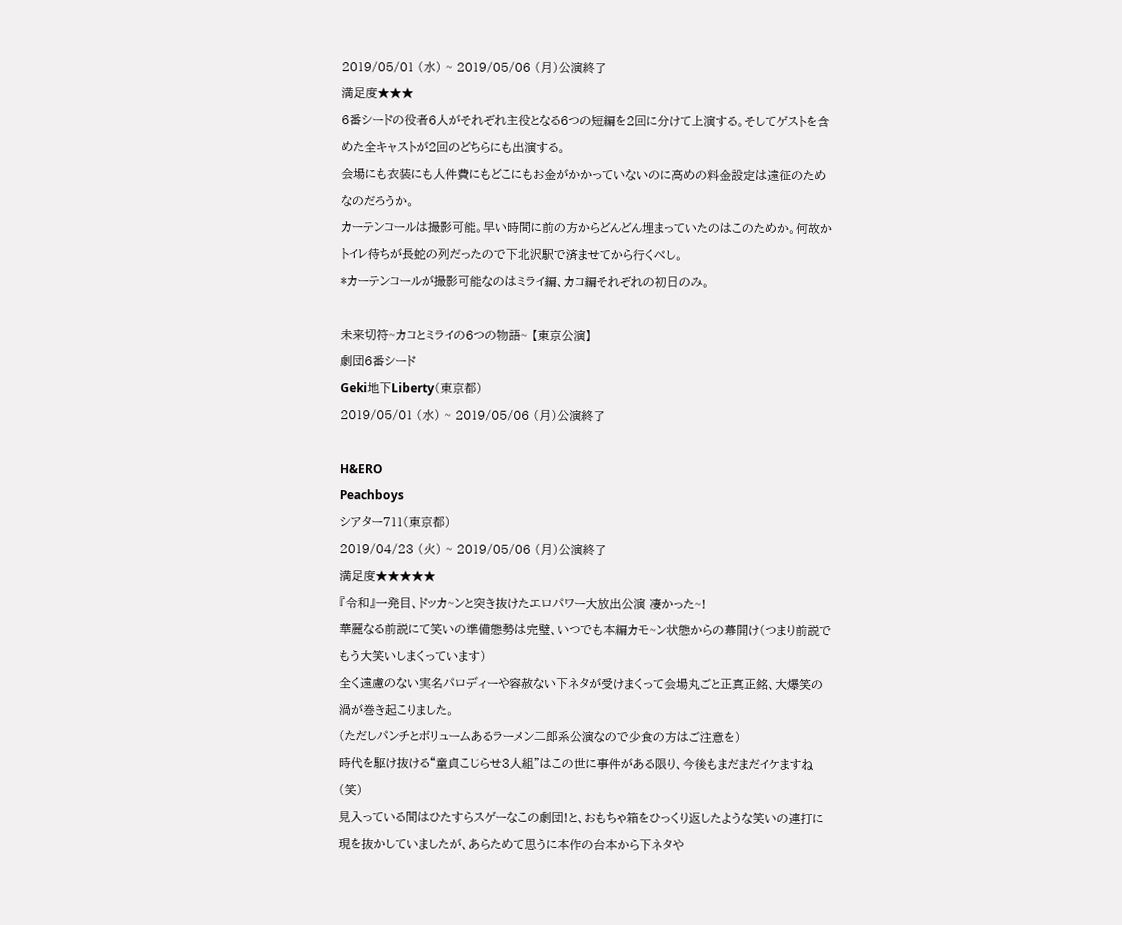2019/05/01 (水) ~ 2019/05/06 (月)公演終了
満足度★★★
6番シードの役者6人がそれぞれ主役となる6つの短編を2回に分けて上演する。そしてゲストを含めた全キャストが2回のどちらにも出演する。
会場にも衣装にも人件費にもどこにもお金がかかっていないのに高めの料金設定は遠征のためなのだろうか。
カーテンコールは撮影可能。早い時間に前の方からどんどん埋まっていたのはこのためか。何故かトイレ待ちが長蛇の列だったので下北沢駅で済ませてから行くべし。
*カーテンコールが撮影可能なのはミライ編、カコ編それぞれの初日のみ。

未来切符~カコとミライの6つの物語~ 【東京公演】
劇団6番シード
Geki地下Liberty(東京都)
2019/05/01 (水) ~ 2019/05/06 (月)公演終了

H&ERO
Peachboys
シアター711(東京都)
2019/04/23 (火) ~ 2019/05/06 (月)公演終了
満足度★★★★★
『令和』一発目、ドッカ~ンと突き抜けたエロパワー大放出公演 凄かった~!
華麗なる前説にて笑いの準備態勢は完璧、いつでも本編カモ~ン状態からの幕開け(つまり前説でもう大笑いしまくっています)
全く遠慮のない実名パロディーや容赦ない下ネタが受けまくって会場丸ごと正真正銘、大爆笑の渦が巻き起こりました。
(ただしパンチとボリュームあるラーメン二郎系公演なので少食の方はご注意を)
時代を駆け抜ける“童貞こじらせ3人組”はこの世に事件がある限り、今後もまだまだイケますね(笑)
見入っている間はひたすらスゲーなこの劇団!と、おもちゃ箱をひっくり返したような笑いの連打に現を抜かしていましたが、あらためて思うに本作の台本から下ネタや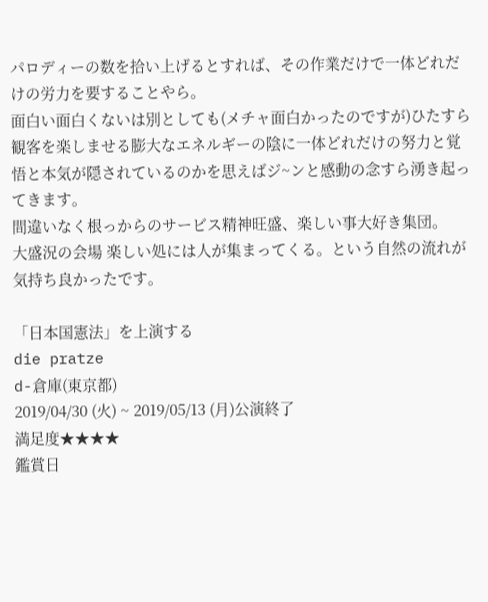パロディーの数を拾い上げるとすれば、その作業だけで一体どれだけの労力を要することやら。
面白い面白くないは別としても(メチャ面白かったのですが)ひたすら観客を楽しませる膨大なエネルギーの陰に一体どれだけの努力と覚悟と本気が隠されているのかを思えばジ~ンと感動の念すら湧き起ってきます。
間違いなく根っからのサービス精神旺盛、楽しい事大好き集団。
大盛況の会場 楽しい処には人が集まってくる。という自然の流れが気持ち良かったです。

「日本国憲法」を上演する
die pratze
d-倉庫(東京都)
2019/04/30 (火) ~ 2019/05/13 (月)公演終了
満足度★★★★
鑑賞日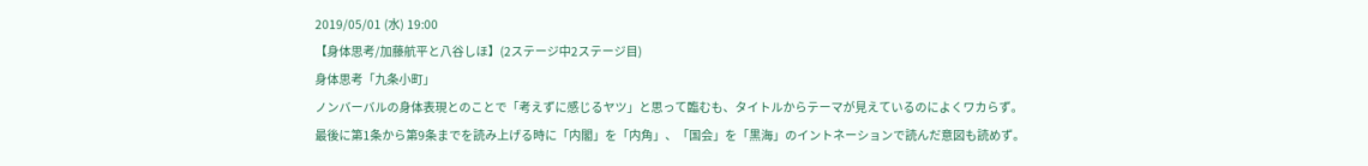2019/05/01 (水) 19:00
【身体思考/加藤航平と八谷しほ】(2ステージ中2ステージ目)
身体思考「九条小町」
ノンバーバルの身体表現とのことで「考えずに感じるヤツ」と思って臨むも、タイトルからテーマが見えているのによくワカらず。
最後に第1条から第9条までを読み上げる時に「内閣」を「内角」、「国会」を「黒海」のイントネーションで読んだ意図も読めず。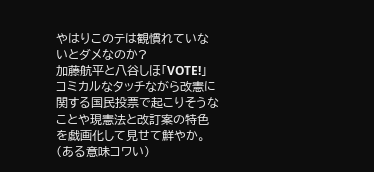やはりこのテは観慣れていないとダメなのか?
加藤航平と八谷しほ「VOTE!」
コミカルなタッチながら改憲に関する国民投票で起こりそうなことや現憲法と改訂案の特色を戯画化して見せて鮮やか。(ある意味コワい)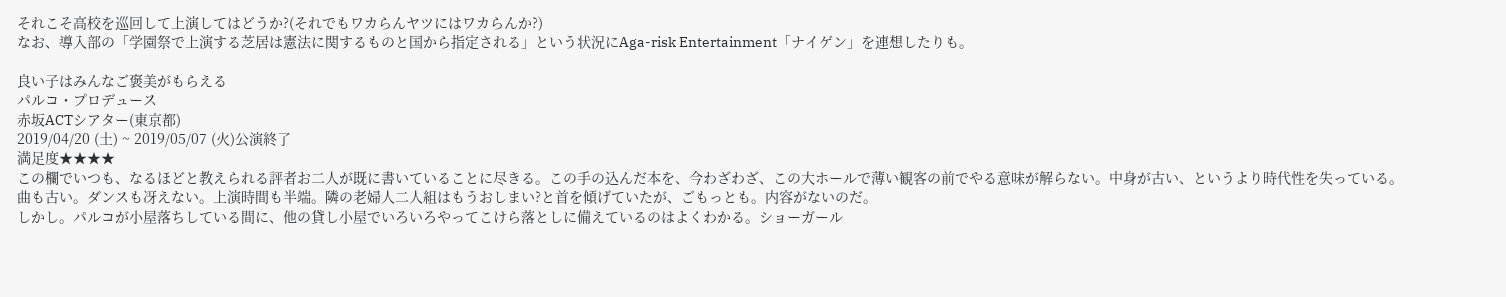それこそ高校を巡回して上演してはどうか?(それでもワカらんヤツにはワカらんか?)
なお、導入部の「学園祭で上演する芝居は憲法に関するものと国から指定される」という状況にAga-risk Entertainment「ナイゲン」を連想したりも。

良い子はみんなご褒美がもらえる
パルコ・プロデュース
赤坂ACTシアター(東京都)
2019/04/20 (土) ~ 2019/05/07 (火)公演終了
満足度★★★★
この欄でいつも、なるほどと教えられる評者お二人が既に書いていることに尽きる。この手の込んだ本を、今わざわざ、この大ホールで薄い観客の前でやる意味が解らない。中身が古い、というより時代性を失っている。
曲も古い。ダンスも冴えない。上演時間も半端。隣の老婦人二人組はもうおしまい?と首を傾げていたが、ごもっとも。内容がないのだ。
しかし。パルコが小屋落ちしている間に、他の貸し小屋でいろいろやってこけら落としに備えているのはよくわかる。ショーガール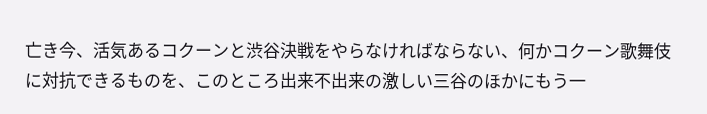亡き今、活気あるコクーンと渋谷決戦をやらなければならない、何かコクーン歌舞伎に対抗できるものを、このところ出来不出来の激しい三谷のほかにもう一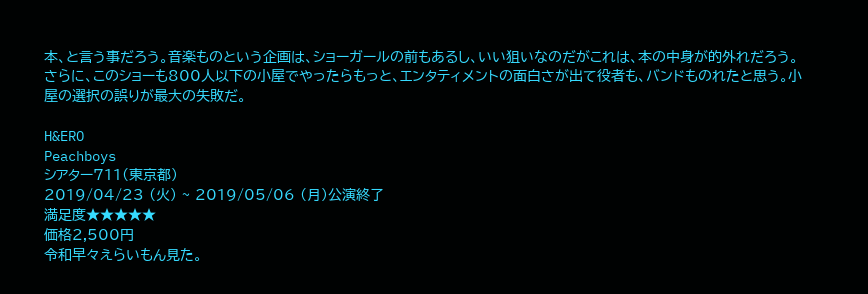本、と言う事だろう。音楽ものという企画は、ショーガールの前もあるし、いい狙いなのだがこれは、本の中身が的外れだろう。さらに、このショーも800人以下の小屋でやったらもっと、エンタティメントの面白さが出て役者も、バンドものれたと思う。小屋の選択の誤りが最大の失敗だ。

H&ERO
Peachboys
シアター711(東京都)
2019/04/23 (火) ~ 2019/05/06 (月)公演終了
満足度★★★★★
価格2,500円
令和早々えらいもん見た。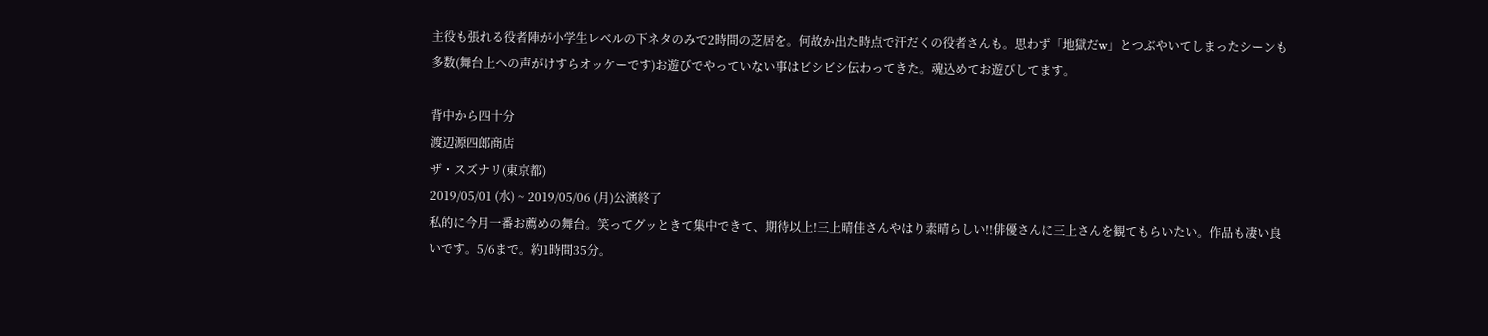主役も張れる役者陣が小学生レベルの下ネタのみで2時間の芝居を。何故か出た時点で汗だくの役者さんも。思わず「地獄だw」とつぶやいてしまったシーンも多数(舞台上への声がけすらオッケーです)お遊びでやっていない事はビシビシ伝わってきた。魂込めてお遊びしてます。

背中から四十分
渡辺源四郎商店
ザ・スズナリ(東京都)
2019/05/01 (水) ~ 2019/05/06 (月)公演終了
私的に今月一番お薦めの舞台。笑ってグッときて集中できて、期待以上!三上晴佳さんやはり素晴らしい!!俳優さんに三上さんを観てもらいたい。作品も凄い良いです。5/6まで。約1時間35分。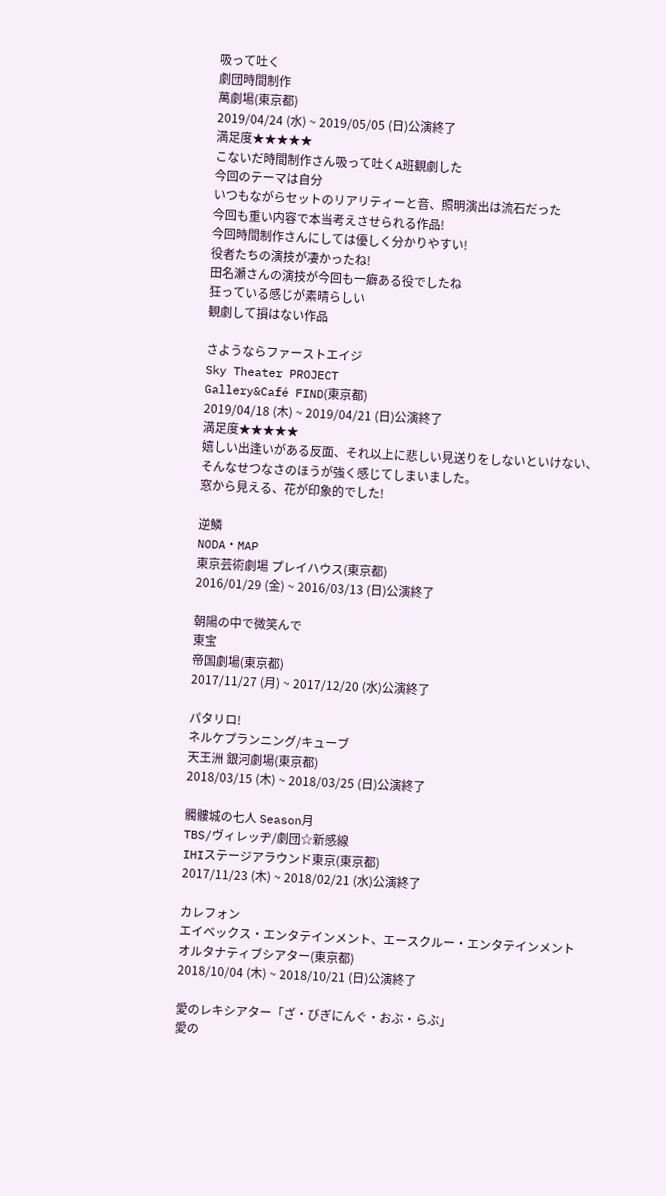吸って吐く
劇団時間制作
萬劇場(東京都)
2019/04/24 (水) ~ 2019/05/05 (日)公演終了
満足度★★★★★
こないだ時間制作さん吸って吐くA班観劇した
今回のテーマは自分
いつもながらセットのリアリティーと音、照明演出は流石だった
今回も重い内容で本当考えさせられる作品!
今回時間制作さんにしては優しく分かりやすい!
役者たちの演技が凄かったね!
田名瀬さんの演技が今回も一癖ある役でしたね
狂っている感じが素晴らしい
観劇して損はない作品

さようならファーストエイジ
Sky Theater PROJECT
Gallery&Café FIND(東京都)
2019/04/18 (木) ~ 2019/04/21 (日)公演終了
満足度★★★★★
嬉しい出逢いがある反面、それ以上に悲しい見送りをしないといけない、
そんなせつなさのほうが強く感じてしまいました。
窓から見える、花が印象的でした!

逆鱗
NODA・MAP
東京芸術劇場 プレイハウス(東京都)
2016/01/29 (金) ~ 2016/03/13 (日)公演終了

朝陽の中で微笑んで
東宝
帝国劇場(東京都)
2017/11/27 (月) ~ 2017/12/20 (水)公演終了

パタリロ!
ネルケプランニング/キューブ
天王洲 銀河劇場(東京都)
2018/03/15 (木) ~ 2018/03/25 (日)公演終了

髑髏城の七人 Season月
TBS/ヴィレッヂ/劇団☆新感線
IHIステージアラウンド東京(東京都)
2017/11/23 (木) ~ 2018/02/21 (水)公演終了

カレフォン
エイベックス・エンタテインメント、エースクルー・エンタテインメント
オルタナティブシアター(東京都)
2018/10/04 (木) ~ 2018/10/21 (日)公演終了

愛のレキシアター「ざ・びぎにんぐ・おぶ・らぶ」
愛の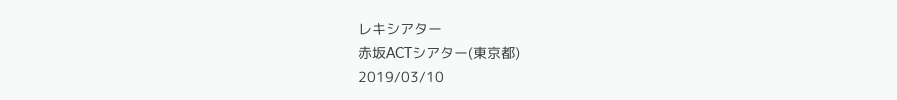レキシアター
赤坂ACTシアター(東京都)
2019/03/10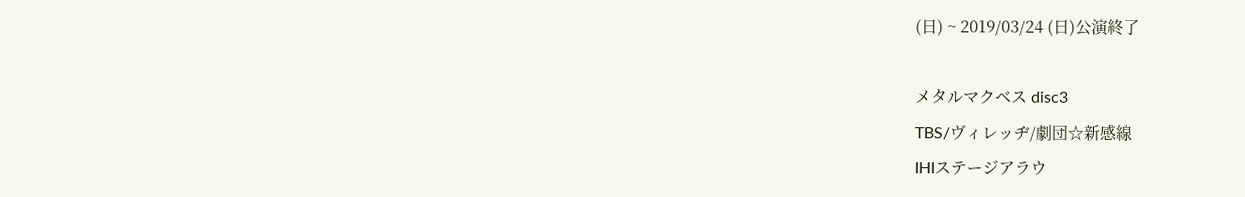(日) ~ 2019/03/24 (日)公演終了

メタルマクベス disc3
TBS/ヴィレッヂ/劇団☆新感線
IHIステージアラウ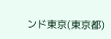ンド東京(東京都)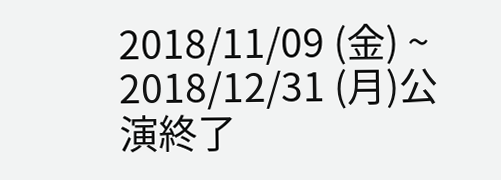2018/11/09 (金) ~ 2018/12/31 (月)公演終了